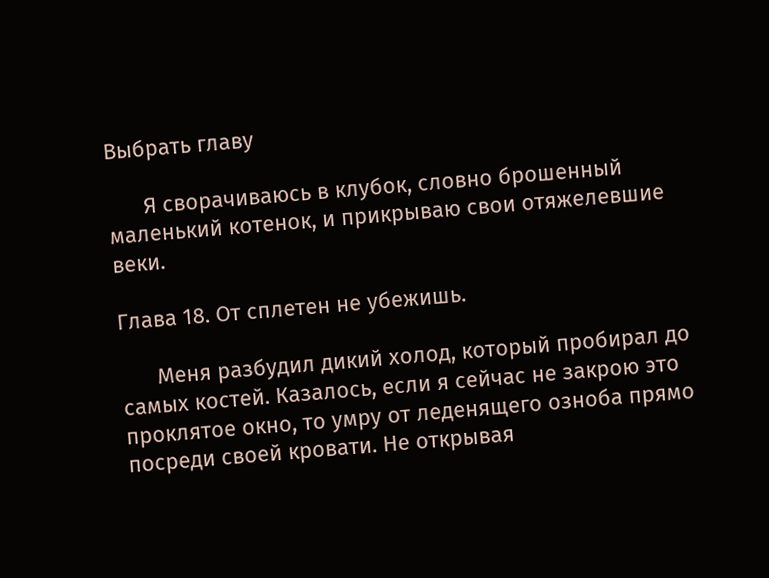Выбрать главу

      Я сворачиваюсь в клубок, словно брошенный маленький котенок, и прикрываю свои отяжелевшие веки.

Глава 18. От сплетен не убежишь.

      Меня разбудил дикий холод, который пробирал до самых костей. Казалось, если я сейчас не закрою это проклятое окно, то умру от леденящего озноба прямо посреди своей кровати. Не открывая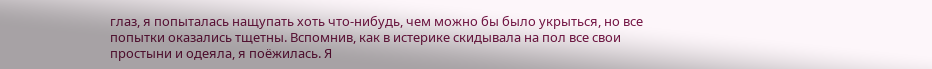глаз, я попыталась нащупать хоть что-нибудь, чем можно бы было укрыться, но все попытки оказались тщетны. Вспомнив, как в истерике скидывала на пол все свои простыни и одеяла, я поёжилась. Я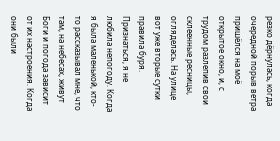резко дёрнулась, когда очередной порыв ветра пришёлся на моё открытое окно, и, с трудом разлепив свои склеенные ресницы, огляделась. На улице вот уже вторые сутки правила буря. Признаться, я не любила непогоду. Когда я была маленькой, кто-то рассказывал мне, что там, на небесах, живут Боги и погода зависит от их настроения. Когда они были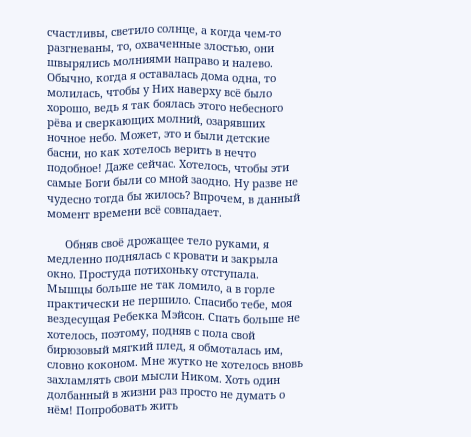счастливы, светило солнце, а когда чем-то разгневаны, то, охваченные злостью, они швырялись молниями направо и налево. Обычно, когда я оставалась дома одна, то молилась, чтобы у Них наверху всё было хорошо, ведь я так боялась этого небесного рёва и сверкающих молний, озарявших ночное небо. Может, это и были детские басни, но как хотелось верить в нечто подобное! Даже сейчас. Хотелось, чтобы эти самые Боги были со мной заодно. Ну разве не чудесно тогда бы жилось? Впрочем, в данный момент времени всё совпадает.

      Обняв своё дрожащее тело руками, я медленно поднялась с кровати и закрыла окно. Простуда потихоньку отступала. Мышцы больше не так ломило, а в горле практически не першило. Спасибо тебе, моя вездесущая Ребекка Мэйсон. Спать больше не хотелось, поэтому, подняв с пола свой бирюзовый мягкий плед, я обмоталась им, словно коконом. Мне жутко не хотелось вновь захламлять свои мысли Ником. Хоть один долбанный в жизни раз просто не думать о нём! Попробовать жить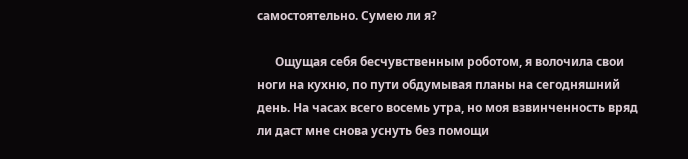самостоятельно. Сумею ли я?

      Ощущая себя бесчувственным роботом, я волочила свои ноги на кухню, по пути обдумывая планы на сегодняшний день. На часах всего восемь утра, но моя взвинченность вряд ли даст мне снова уснуть без помощи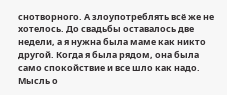снотворного. А злоупотреблять всё же не хотелось. До свадьбы оставалось две недели, а я нужна была маме как никто другой. Когда я была рядом, она была само спокойствие и все шло как надо. Мысль о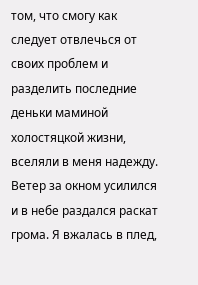том, что смогу как следует отвлечься от своих проблем и разделить последние деньки маминой холостяцкой жизни, вселяли в меня надежду. Ветер за окном усилился и в небе раздался раскат грома. Я вжалась в плед,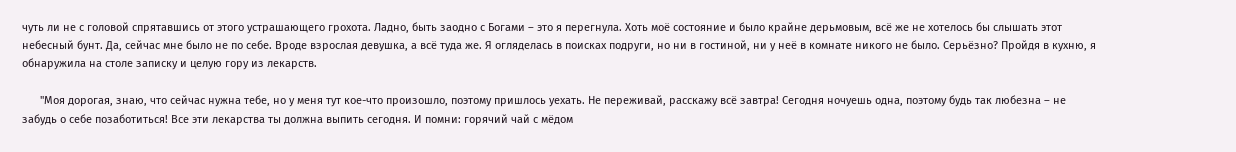чуть ли не с головой спрятавшись от этого устрашающего грохота. Ладно, быть заодно с Богами – это я перегнула. Хоть моё состояние и было крайне дерьмовым, всё же не хотелось бы слышать этот небесный бунт. Да, сейчас мне было не по себе. Вроде взрослая девушка, а всё туда же. Я огляделась в поисках подруги, но ни в гостиной, ни у неё в комнате никого не было. Серьёзно? Пройдя в кухню, я обнаружила на столе записку и целую гору из лекарств.

      "Моя дорогая, знаю, что сейчас нужна тебе, но у меня тут кое-что произошло, поэтому пришлось уехать. Не переживай, расскажу всё завтра! Сегодня ночуешь одна, поэтому будь так любезна – не забудь о себе позаботиться! Все эти лекарства ты должна выпить сегодня. И помни: горячий чай с мёдом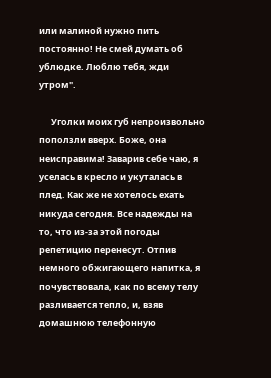или малиной нужно пить постоянно! Не смей думать об ублюдке. Люблю тебя, жди утром".

      Уголки моих губ непроизвольно поползли вверх. Боже, она неисправима! Заварив себе чаю, я уселась в кресло и укуталась в плед. Как же не хотелось ехать никуда сегодня. Все надежды на то, что из-за этой погоды репетицию перенесут. Отпив немного обжигающего напитка, я почувствовала, как по всему телу разливается тепло, и, взяв домашнюю телефонную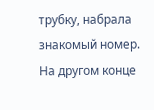трубку, набрала знакомый номер. На другом конце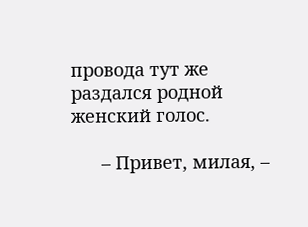провода тут же раздался родной женский голос.

      – Привет, милая, –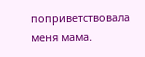поприветствовала меня мама.